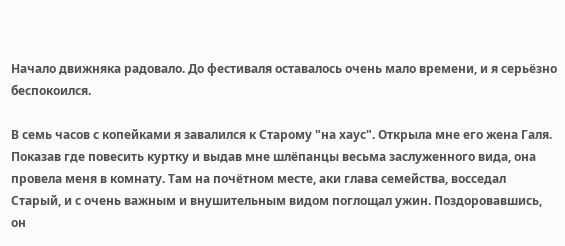Начало движняка радовало. До фестиваля оставалось очень мало времени, и я серьёзно беспокоился.

В семь часов с копейками я завалился к Старому "на хаус". Открыла мне его жена Галя. Показав где повесить куртку и выдав мне шлёпанцы весьма заслуженного вида, она провела меня в комнату. Там на почётном месте, аки глава семейства, восседал Старый, и с очень важным и внушительным видом поглощал ужин. Поздоровавшись, он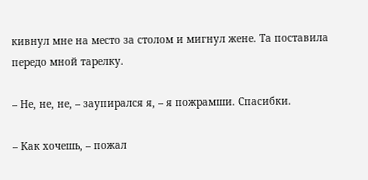кивнул мне на место за столом и мигнул жене. Та поставила передо мной тарелку.

– Не, не, не, – заупирался я, – я пожрамши. Спасибки.

– Как хочешь, – пожал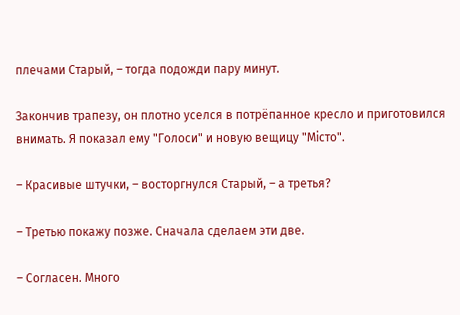плечами Старый, – тогда подожди пару минут.

Закончив трапезу, он плотно уселся в потрёпанное кресло и приготовился внимать. Я показал ему "Голоси" и новую вещицу "Місто".

– Красивые штучки, – восторгнулся Старый, – а третья?

– Третью покажу позже. Сначала сделаем эти две.

– Согласен. Много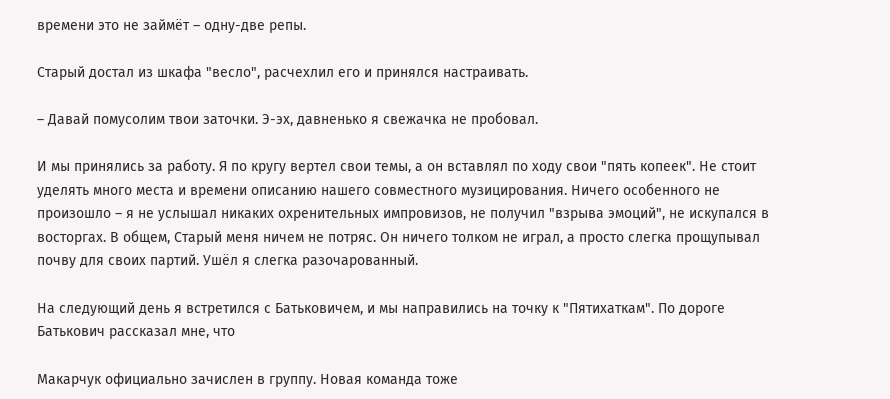времени это не займёт – одну-две репы.

Старый достал из шкафа "весло", расчехлил его и принялся настраивать.

– Давай помусолим твои заточки. Э-эх, давненько я свежачка не пробовал.

И мы принялись за работу. Я по кругу вертел свои темы, а он вставлял по ходу свои "пять копеек". Не стоит уделять много места и времени описанию нашего совместного музицирования. Ничего особенного не произошло – я не услышал никаких охренительных импровизов, не получил "взрыва эмоций", не искупался в восторгах. В общем, Старый меня ничем не потряс. Он ничего толком не играл, а просто слегка прощупывал почву для своих партий. Ушёл я слегка разочарованный.

На следующий день я встретился с Батьковичем, и мы направились на точку к "Пятихаткам". По дороге Батькович рассказал мне, что

Макарчук официально зачислен в группу. Новая команда тоже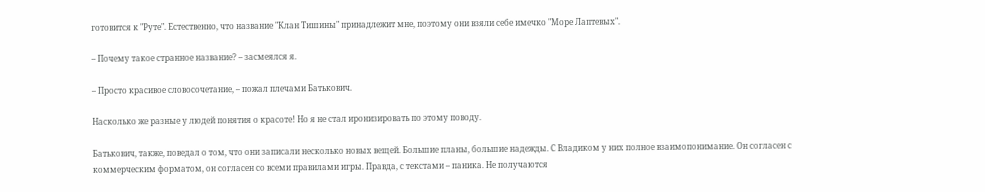готовится к "Руте". Естественно, что название "Клан Тишины" принадлежит мне, поэтому они взяли себе имечко "Море Лаптевых".

– Почему такое странное название? – засмеялся я.

– Просто красивое словосочетание, – пожал плечами Батькович.

Насколько же разные у людей понятия о красоте! Но я не стал иронизировать по этому поводу.

Батькович, также, поведал о том, что они записали несколько новых вещей. Большие планы, большие надежды. С Владиком у них полное взаимопонимание. Он согласен с коммерческим форматом, он согласен со всеми правилами игры. Правда, с текстами – паника. Не получаются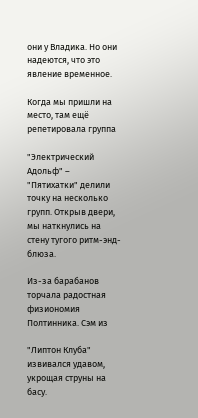они у Владика. Но они надеются, что это явление временное.

Когда мы пришли на место, там ещё репетировала группа

"Электрический Адольф" – "Пятихатки" делили точку на несколько групп. Открыв двери, мы наткнулись на стену тугого ритм-энд-блюза.

Из-за барабанов торчала радостная физиономия Полтинника. Сэм из

"Липтон Клуба" извивался удавом, укрощая струны на басу.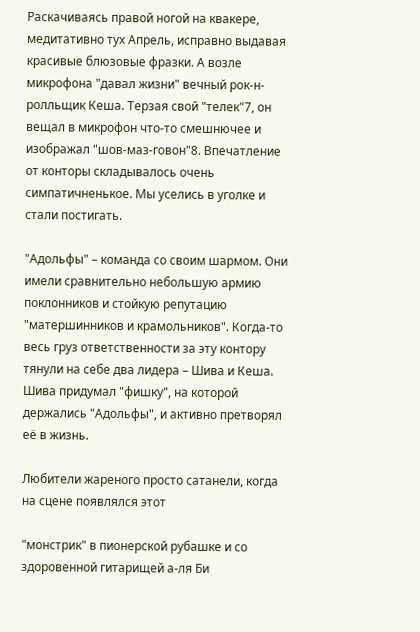Раскачиваясь правой ногой на квакере, медитативно тух Апрель, исправно выдавая красивые блюзовые фразки. А возле микрофона "давал жизни" вечный рок-н-ролльщик Кеша. Терзая свой "телек"7, он вещал в микрофон что-то смешнючее и изображал "шов-маз-говон"8. Впечатление от конторы складывалось очень симпатичненькое. Мы уселись в уголке и стали постигать.

"Адольфы" – команда со своим шармом. Они имели сравнительно небольшую армию поклонников и стойкую репутацию "матершинников и крамольников". Когда-то весь груз ответственности за эту контору тянули на себе два лидера – Шива и Кеша. Шива придумал "фишку", на которой держались "Адольфы", и активно претворял её в жизнь.

Любители жареного просто сатанели, когда на сцене появлялся этот

"монстрик" в пионерской рубашке и со здоровенной гитарищей а-ля Би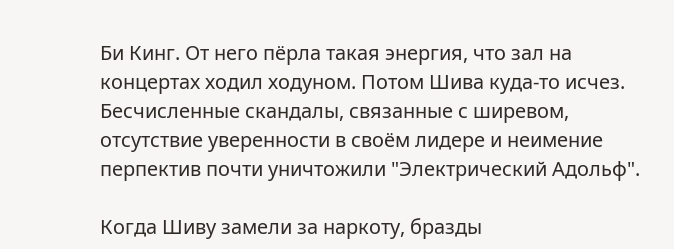Би Кинг. От него пёрла такая энергия, что зал на концертах ходил ходуном. Потом Шива куда-то исчез. Бесчисленные скандалы, связанные с ширевом, отсутствие уверенности в своём лидере и неимение перпектив почти уничтожили "Электрический Адольф".

Когда Шиву замели за наркоту, бразды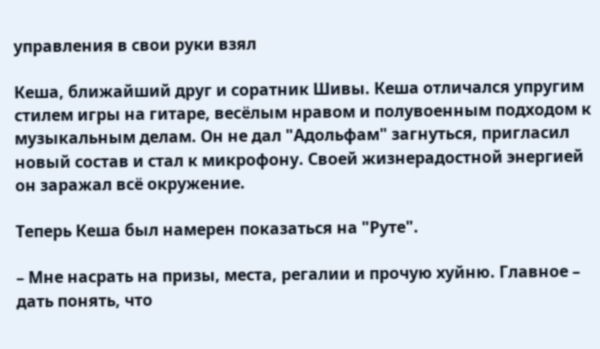управления в свои руки взял

Кеша, ближайший друг и соратник Шивы. Кеша отличался упругим стилем игры на гитаре, весёлым нравом и полувоенным подходом к музыкальным делам. Он не дал "Адольфам" загнуться, пригласил новый состав и стал к микрофону. Своей жизнерадостной энергией он заражал всё окружение.

Теперь Кеша был намерен показаться на "Руте".

– Мне насрать на призы, места, регалии и прочую хуйню. Главное – дать понять, что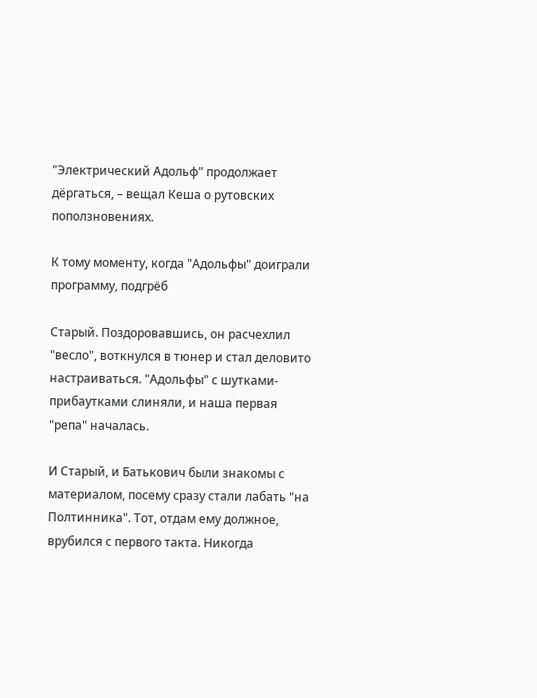"Электрический Адольф" продолжает дёргаться, – вещал Кеша о рутовских поползновениях.

К тому моменту, когда "Адольфы" доиграли программу, подгрёб

Старый. Поздоровавшись, он расчехлил "весло", воткнулся в тюнер и стал деловито настраиваться. "Адольфы" с шутками-прибаутками слиняли, и наша первая "репа" началась.

И Старый, и Батькович были знакомы с материалом, посему сразу стали лабать "на Полтинника". Тот, отдам ему должное, врубился с первого такта. Никогда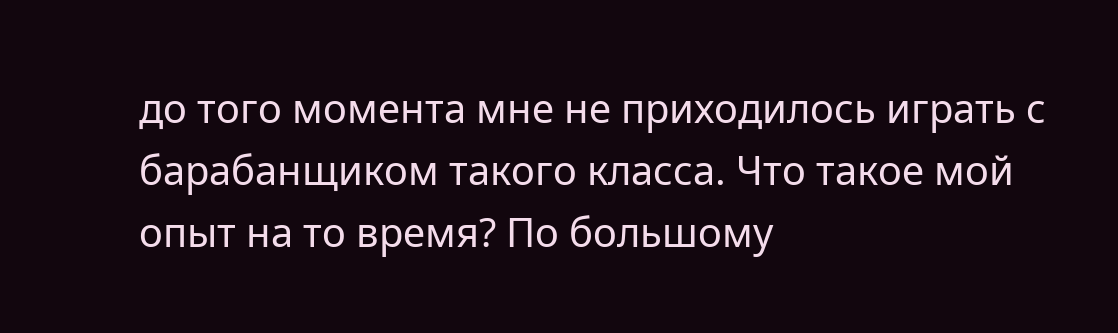до того момента мне не приходилось играть с барабанщиком такого класса. Что такое мой опыт на то время? По большому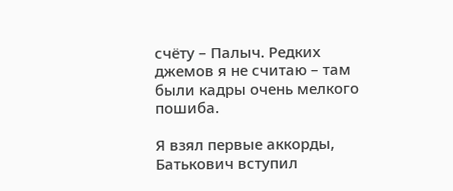счёту – Палыч. Редких джемов я не считаю – там были кадры очень мелкого пошиба.

Я взял первые аккорды, Батькович вступил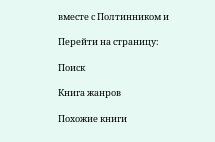вместе с Полтинником и

Перейти на страницу:

Поиск

Книга жанров

Похожие книги